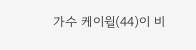가수 케이윌(44)이 비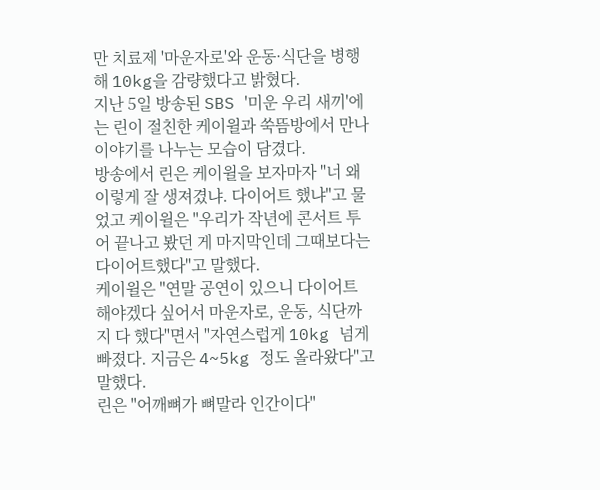만 치료제 '마운자로'와 운동·식단을 병행해 10kg을 감량했다고 밝혔다.
지난 5일 방송된 SBS '미운 우리 새끼'에는 린이 절친한 케이윌과 쑥뜸방에서 만나 이야기를 나누는 모습이 담겼다.
방송에서 린은 케이윌을 보자마자 "너 왜 이렇게 잘 생져겼냐. 다이어트 했냐"고 물었고 케이윌은 "우리가 작년에 콘서트 투어 끝나고 봤던 게 마지막인데 그때보다는 다이어트했다"고 말했다.
케이윌은 "연말 공연이 있으니 다이어트 해야겠다 싶어서 마운자로, 운동, 식단까지 다 했다"면서 "자연스럽게 10kg 넘게 빠졌다. 지금은 4~5kg 정도 올라왔다"고 말했다.
린은 "어깨뼈가 뼈말라 인간이다"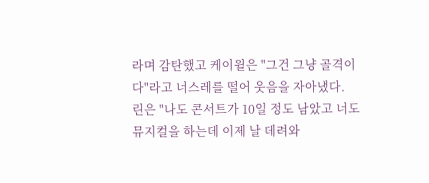라며 감탄했고 케이윌은 "그건 그냥 골격이다"라고 너스레를 떨어 웃음을 자아냈다.
린은 "나도 콘서트가 10일 정도 남았고 너도 뮤지컬을 하는데 이제 날 데려와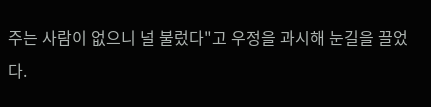주는 사람이 없으니 널 불렀다"고 우정을 과시해 눈길을 끌었다.